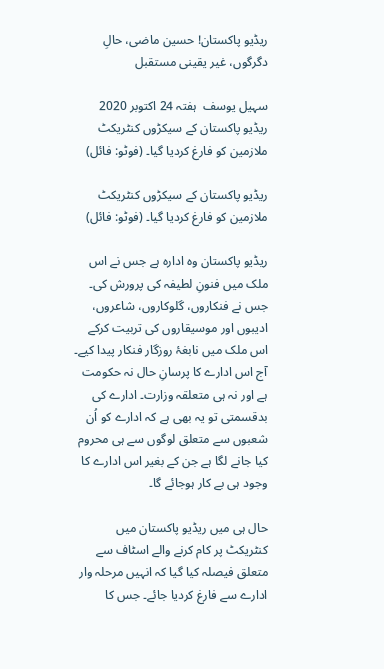ریڈیو پاکستان! حسین ماضی، حالِ دگرگوں، غیر یقینی مستقبل

سہیل یوسف  ہفتہ 24 اکتوبر 2020
ریڈیو پاکستان کے سیکڑوں کنٹریکٹ ملازمین کو فارغ کردیا گیا۔ (فوٹو: فائل)

ریڈیو پاکستان کے سیکڑوں کنٹریکٹ ملازمین کو فارغ کردیا گیا۔ (فوٹو: فائل)

ریڈیو پاکستان وہ ادارہ ہے جس نے اس ملک میں فنونِ لطیفہ کی پرورش کی۔ جس نے فنکاروں، گلوکاروں، شاعروں، ادیبوں اور موسیقاروں کی تربیت کرکے اس ملک میں نابغۂ روزگار فنکار پیدا کیے۔ آج اس ادارے کا پرسانِ حال نہ حکومت ہے اور نہ ہی متعلقہ وزارت۔ ادارے کی بدقسمتی تو یہ بھی ہے کہ ادارے کو اُن شعبوں سے متعلق لوگوں سے ہی محروم کیا جانے لگا ہے جن کے بغیر اس ادارے کا وجود ہی بے کار ہوجائے گا۔

حال ہی میں ریڈیو پاکستان میں کنٹریکٹ پر کام کرنے والے اسٹاف سے متعلق فیصلہ کیا گیا کہ انہیں مرحلہ وار ادارے سے فارغ کردیا جائے۔ جس کا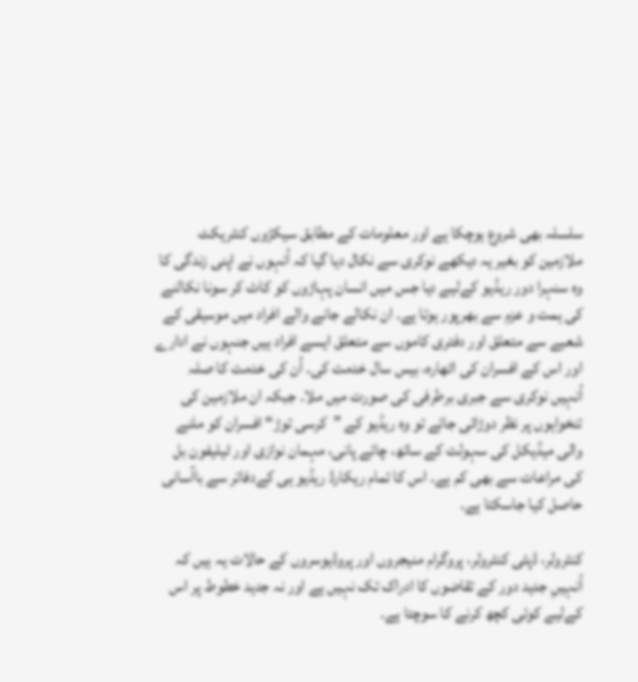سلسلہ بھی شروع ہوچکا ہے اور معلومات کے مطابق سیکڑوں کنٹریکٹ ملازمین کو بغیر یہ دیکھے نوکری سے نکال دیا گیا کہ اُنہوں نے اپنی زندگی کا وہ سنہرا دور ریڈیو کےلیے دیا جس میں انسان پہاڑوں کو کاٹ کر سونا نکالنے کی ہمت و عزم سے بھرپور ہوتا ہے۔ ان نکالے جانے والے افراد میں موسیقی کے شعبے سے متعلق اور دفتری کاموں سے متعلق ایسے افراد ہیں جنہوں نے ادارے اور اس کے افسران کی اٹھارہ، بیس سال خدمت کی۔ اُن کی خدمت کا صلہ اُنہیں نوکری سے جبری برطرفی کی صورت میں ملا۔ جبکہ ان ملازمین کی تنخواہوں پر نظر دوڑائی جائے تو وہ ریڈیو کے ”کرسی توڑ“ افسران کو ملنے والی میڈیکل کی سہولت کے ساتھ، چائے پانی، مہمان نوازی اور ٹیلیفون بل کی مراعات سے بھی کم ہے۔ اس کا تمام ریکارڈ ریڈیو ہی کےدفاتر سے باآسانی حاصل کیا جاسکتا ہے۔

کنٹرولر، ڈپٹی کنٹرولر، پروگرام منیجروں اور پروڈیوسروں کے حالات یہ ہیں کہ اُنہیںِ جدید دور کے تقاضوں کا ادراک تک نہیں ہے اور نہ جدید خطوط پر اس کےلیے کوئی کچھ کرنے کا سوچتا ہے۔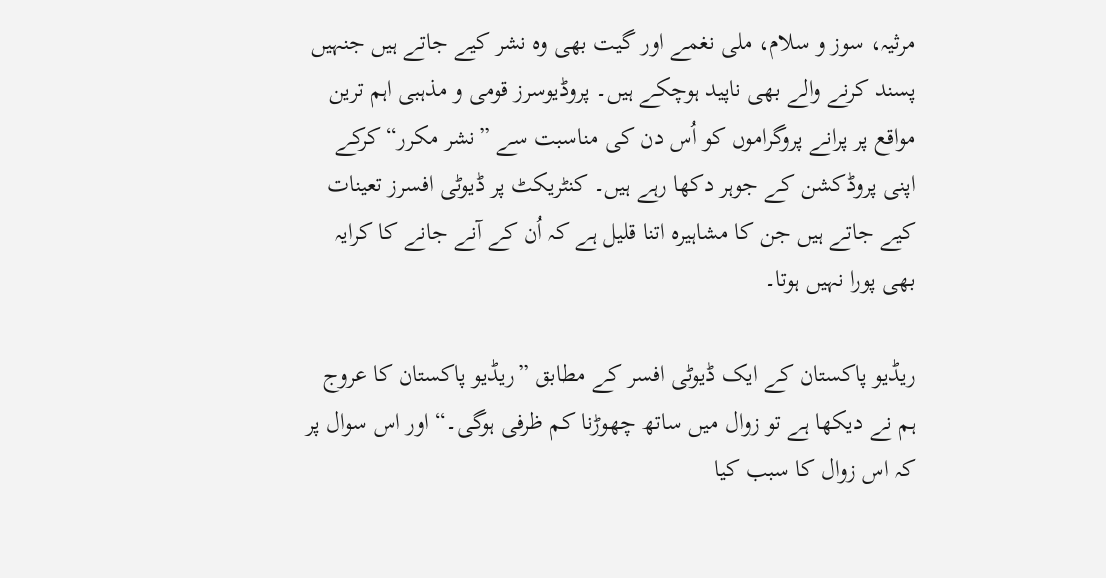مرثیہ، سوز و سلام، ملی نغمے اور گیت بھی وہ نشر کیے جاتے ہیں جنہیں پسند کرنے والے بھی ناپید ہوچکے ہیں۔ پروڈیوسرز قومی و مذہبی اہم ترین مواقع پر پرانے پروگراموں کو اُس دن کی مناسبت سے ”نشر مکرر“ کرکے اپنی پروڈکشن کے جوہر دکھا رہے ہیں۔ کنٹریکٹ پر ڈیوٹی افسرز تعینات کیے جاتے ہیں جن کا مشاہیرہ اتنا قلیل ہے کہ اُن کے آنے جانے کا کرایہ بھی پورا نہیں ہوتا۔

ریڈیو پاکستان کے ایک ڈیوٹی افسر کے مطابق ”ریڈیو پاکستان کا عروج ہم نے دیکھا ہے تو زوال میں ساتھ چھوڑنا کم ظرفی ہوگی۔“ اور اس سوال پر کہ اس زوال کا سبب کیا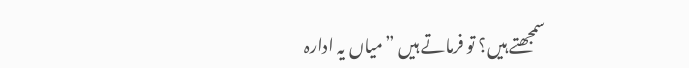سمجھتے ہیں؟ تو فرماتے ہیں ”میاں یہ ادارہ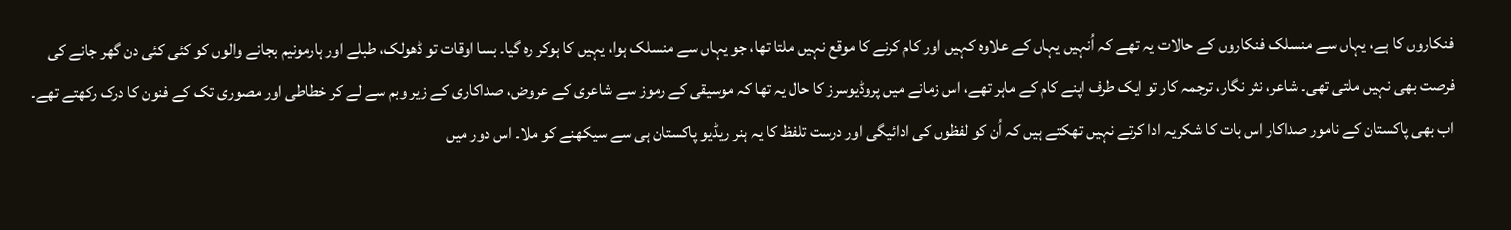فنکاروں کا ہے، یہاں سے منسلک فنکاروں کے حالات یہ تھے کہ اُنہیں یہاں کے علاوہ کہیں اور کام کرنے کا موقع نہیں ملتا تھا، جو یہاں سے منسلک ہوا، یہیں کا ہوکر رہ گیا۔ بسا اوقات تو ڈھولک، طبلے اور ہارمونیم بجانے والوں کو کئی کئی دن گھر جانے کی فرصت بھی نہیں ملتی تھی۔ شاعر، نثر نگار، ترجمہ کار تو ایک طرف اپنے کام کے ماہر تھے، اس زمانے میں پروڈیوسرز کا حال یہ تھا کہ موسیقی کے رموز سے شاعری کے عروض، صداکاری کے زیر وبم سے لے کر خطاطی اور مصوری تک کے فنون کا درک رکھتے تھے۔ اب بھی پاکستان کے نامور صداکار اس بات کا شکریہ ادا کرتے نہیں تھکتے ہیں کہ اُن کو لفظوں کی ادائیگی اور درست تلفظ کا یہ ہنر ریڈیو پاکستان ہی سے سیکھنے کو ملا۔ اس دور میں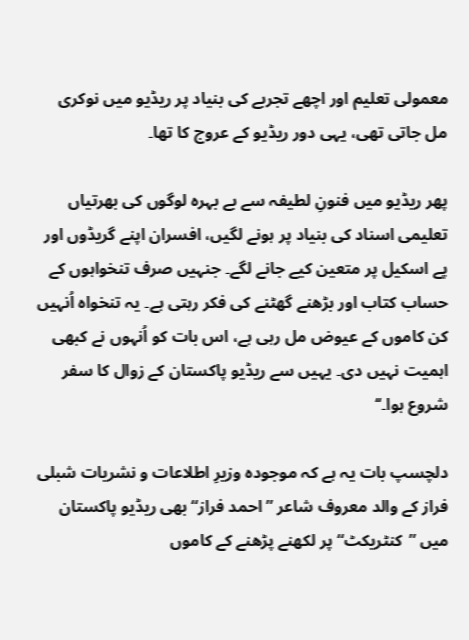معمولی تعلیم اور اچھے تجربے کی بنیاد پر ریڈیو میں نوکری مل جاتی تھی، یہی دور ریڈیو کے عروج کا تھا۔

پھر ریڈیو میں فنونِ لطیفہ سے بے بہرہ لوگوں کی بھرتیاں تعلیمی اسناد کی بنیاد پر ہونے لگیں، افسران اپنے گریڈوں اور پے اسکیل پر متعین کیے جانے لگے۔ جنہیں صرف تنخواہوں کے حساب کتاب اور بڑھنے گھٹنے کی فکر رہتی ہے۔ یہ تنخواہ اُنہیں کن کاموں کے عیوض مل رہی ہے، اس بات کو اُنہوں نے کبھی اہمیت نہیں دی۔ یہیں سے ریڈیو پاکستان کے زوال کا سفر شروع ہوا۔‘‘

دلچسپ بات یہ ہے کہ موجودہ وزیرِ اطلاعات و نشریات شبلی فراز کے والد معروف شاعر ”احمد فراز“ بھی ریڈیو پاکستان میں ”کنٹریکٹ“ پر لکھنے پڑھنے کے کاموں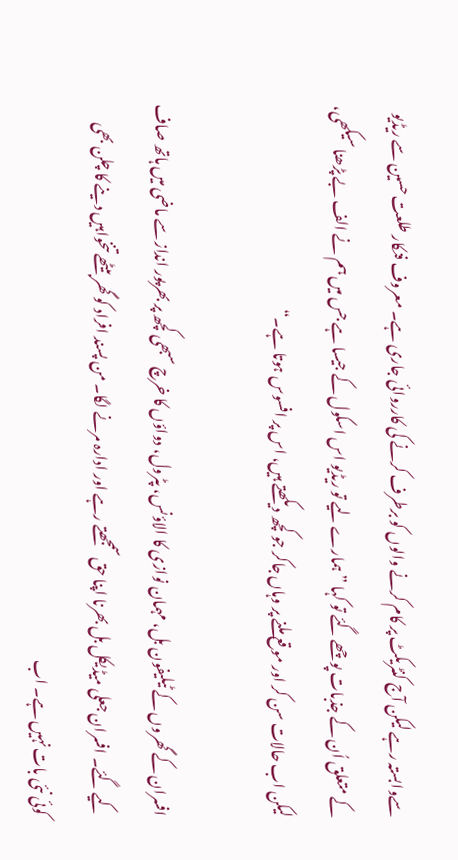سےوابستہ رہے لیکن آج کنٹریکٹ پر کام کرنے والوں کو برطرف کرنے کی کارروائی جاری ہے۔ معروف فنکار طلعت حسین سے ریڈیو کے متعلق اُن کے جذبات پوچھے گئے تو کہا ”ہمارے لیے تو ریڈیو اس اسکول کے جیسا ہے جس میں ہم نے الف بے پڑھنا سیکھی، لیکن اب حالات سن کر اور موقع ملنے پر وہاں جاکر جو کچھ دیکھتے ہیں، اس پر افسوس ہوتا ہے۔“

افسران کے گھروں کے ٹیلیفون بل، مہمان نوازی کا الاؤنس، پٹرول، دواؤں کا خرچ سبھی کچھ پر بھرپور انداز سے ماضی میں ہاتھ صاف کیے گئے۔ افسران جعلی میڈیکل بل بھرنا اپنا حق سمجھتے رہے اور ادارہ مرنے لگا۔ من پسند افراد کو گھر بیٹھے تنخواہیں دینے کا چلن بھی کوئی نئی بات نہیں ہے۔ اب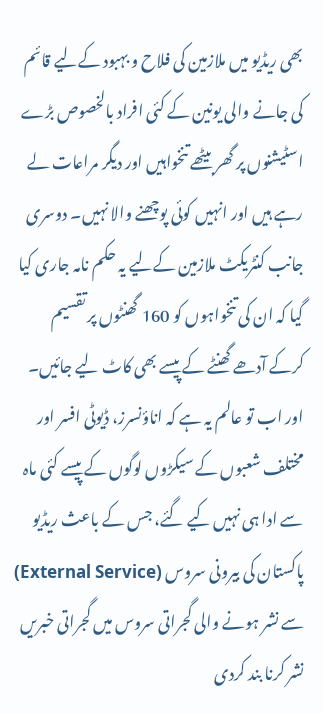بھی ریڈیو میں ملازمین کی فلاح و بہبود کےلیے قائم کی جانے والی یونین کے کئی افراد بالخصوص بڑے اسٹیشنوں پر گھر بیٹھے تنخواہیں اور دیگر مراعات لے رہے ہیں اور انہیں کوئی پوچھنے والا نہیں۔ دوسری جانب کنٹریکٹ ملازمین کےلیے یہ حکم نامہ جاری کیا گیا کہ ان کی تنخواہوں کو 160 گھنٹوں پر تقسیم کرکے آدھے گھنٹے کے پیسے بھی کاٹ لیے جائیں۔ اور اب تو عالم یہ ہے کہ اناؤنسرز، ڈیوٹی افسر اور مختلف شعبوں کے سیکڑوں لوگوں کے پیسے کئی ماہ سے ادا ہی نہیں کیے گئے، جس کے باعث ریڈیو پاکستان کی بیرونی سروس (External Service) سے نشر ہونے والی گجراتی سروس میں گجراتی خبریں نشر کرنا بند کردی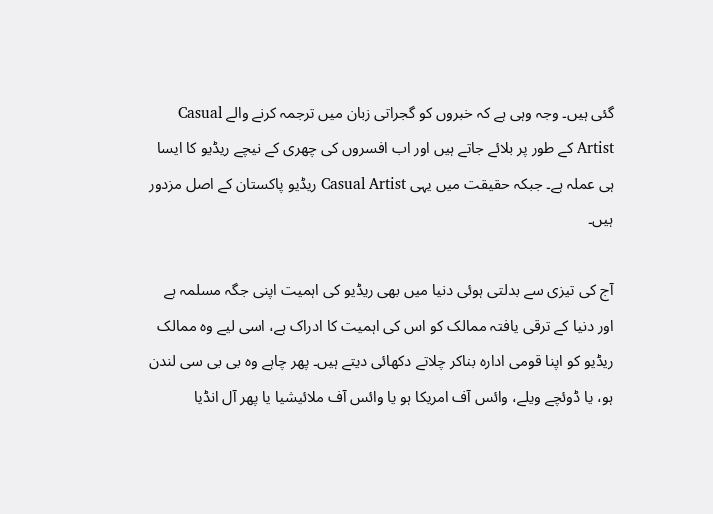گئی ہیں۔ وجہ وہی ہے کہ خبروں کو گجراتی زبان میں ترجمہ کرنے والے Casual Artist کے طور پر بلائے جاتے ہیں اور اب افسروں کی چھری کے نیچے ریڈیو کا ایسا ہی عملہ ہے۔ جبکہ حقیقت میں یہی Casual Artist ریڈیو پاکستان کے اصل مزدور ہیں۔

آج کی تیزی سے بدلتی ہوئی دنیا میں بھی ریڈیو کی اہمیت اپنی جگہ مسلمہ ہے اور دنیا کے ترقی یافتہ ممالک کو اس کی اہمیت کا ادراک ہے، اسی لیے وہ ممالک ریڈیو کو اپنا قومی ادارہ بناکر چلاتے دکھائی دیتے ہیں۔ پھر چاہے وہ بی بی سی لندن ہو، یا ڈوئچے ویلے، وائس آف امریکا ہو یا وائس آف ملائیشیا یا پھر آل انڈیا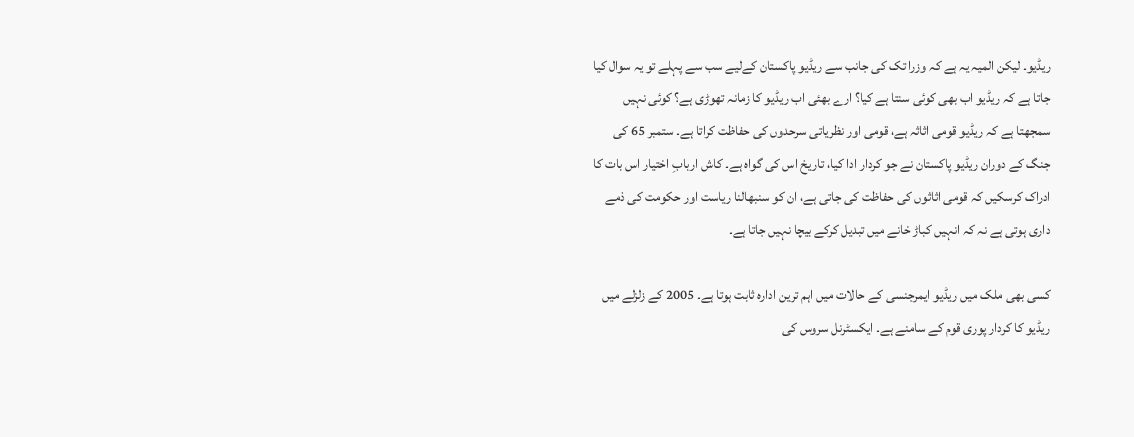ریڈیو۔ لیکن المیہ یہ ہے کہ وزرا تک کی جانب سے ریڈیو پاکستان کےلیے سب سے پہلے تو یہ سوال کیا جاتا ہے کہ ریڈیو اب بھی کوئی سنتا ہے کیا؟ ارے بھئی اب ریڈیو کا زمانہ تھوڑی ہے؟ کوئی نہیں سمجھتا ہے کہ ریڈیو قومی اثاثہ ہے، قومی اور نظریاتی سرحدوں کی حفاظت کراتا ہے۔ ستمبر 65 کی جنگ کے دوران ریڈیو پاکستان نے جو کردار ادا کیا، تاریخ اس کی گواہ ہے۔ کاش اربابِ اختیار اس بات کا ادراک کرسکیں کہ قومی اثاثوں کی حفاظت کی جاتی ہے، ان کو سنبھالنا ریاست اور حکومت کی ذمے داری ہوتی ہے نہ کہ انہیں کباڑ خانے میں تبدیل کرکے بیچا نہیں جاتا ہے۔

کسی بھی ملک میں ریڈیو ایمرجنسی کے حالات میں اہم ترین ادارہ ثابت ہوتا ہے۔ 2005 کے زلزلے میں ریڈیو کا کردار پوری قوم کے سامنے ہے۔ ایکسٹرنل سروس کی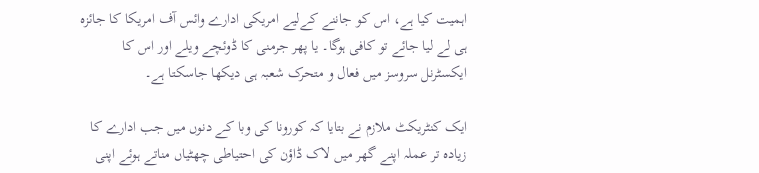اہمیت کیا ہے، اس کو جاننے کےلیے امریکی ادارے وائس آف امریکا کا جائزہ ہی لے لیا جائے تو کافی ہوگا۔ یا پھر جرمنی کا ڈوئچے ویلے اور اس کا ایکسٹرنل سروسز میں فعال و متحرک شعبہ ہی دیکھا جاسکتا ہے۔

ایک کنٹریکٹ ملازم نے بتایا کہ کورونا کی وبا کے دنوں میں جب ادارے کا زیادہ تر عملہ اپنے گھر میں لاک ڈاؤن کی احتیاطی چھٹیاں مناتے ہوئے اپنی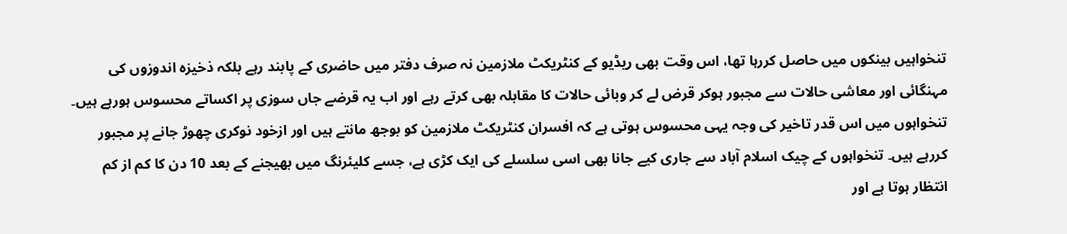تنخواہیں بینکوں میں حاصل کررہا تھا، اس وقت بھی ریڈیو کے کنٹریکٹ ملازمین نہ صرف دفتر میں حاضری کے پابند رہے بلکہ ذخیزہ اندوزوں کی مہنگائی اور معاشی حالات سے مجبور ہوکر قرض لے کر وبائی حالات کا مقابلہ بھی کرتے رہے اور اب یہ قرضے جاں سوزی پر اکساتے محسوس ہورہے ہیں۔ تنخواہوں میں اس قدر تاخیر کی وجہ یہی محسوس ہوتی ہے کہ افسران کنٹریکٹ ملازمین کو بوجھ مانتے ہیں اور ازخود نوکری چھوڑ جانے پر مجبور کررہے ہیں۔ تنخواہوں کے چیک اسلام آباد سے جاری کیے جانا بھی اسی سلسلے کی ایک کڑی ہے، جسے کلیئرنگ میں بھیجنے کے بعد 10 دن کا کم از کم انتظار ہوتا ہے اور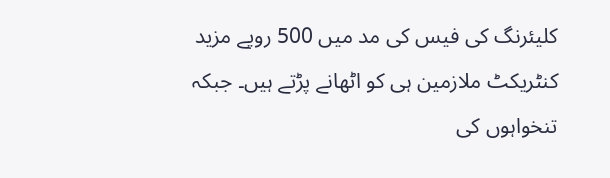کلیئرنگ کی فیس کی مد میں 500 روپے مزید کنٹریکٹ ملازمین ہی کو اٹھانے پڑتے ہیں۔ جبکہ تنخواہوں کی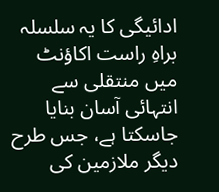ادائیگی کا یہ سلسلہ براہِ راست اکاؤنٹ میں منتقلی سے انتہائی آسان بنایا جاسکتا ہے، جس طرح دیگر ملازمین کی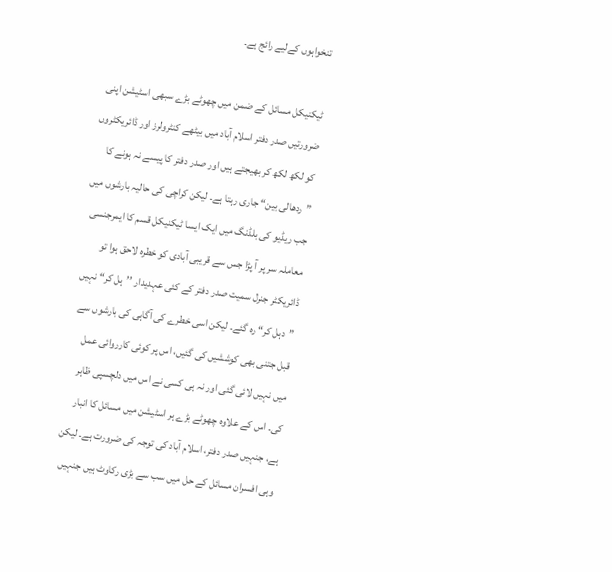تنخواہوں کےلیے رائج ہے۔

ٹیکنیکل مسائل کے ضمن میں چھوٹے بڑے سبھی اسٹیشن اپنی ضرورتیں صدر دفتر اسلام آباد میں بیٹھے کنٹرولرز اور ڈائریکٹروں کو لکھ لکھ کر بھیجتے ہیں اور صدر دفتر کا پیسے نہ ہونے کا ”ردھالی بین“ جاری رہتا ہے۔ لیکن کراچی کی حالیہ بارشوں میں جب ریڈیو کی بلڈنگ میں ایک ایسا ٹیکنیکل قسم کا ایمرجنسی معاملہ سر پر آ پڑا جس سے قریبی آبادی کو خطرہ لاحق ہوا تو ڈائریکٹر جنرل سمیت صدر دفتر کے کئی عہدیدار ’’ہل کر“ نہیں ”دہل کر“ رہ گئے۔ لیکن اسی خطرے کی آگاہی کی بارشوں سے قبل جتنی بھی کوششیں کی گئیں، اس پر کوئی کارروائی عمل میں نہیں لائی گئی اور نہ ہی کسی نے اس میں دلچسپی ظاہر کی۔ اس کے علاوہ چھوٹے بڑے ہر اسٹیشن میں مسائل کا انبار ہے، جنہیں صدر دفتر، اسلام آباد کی توجہ کی ضرورت ہے۔ لیکن وہی افسران مسائل کے حل میں سب سے بڑی رکاوٹ ہیں جنہیں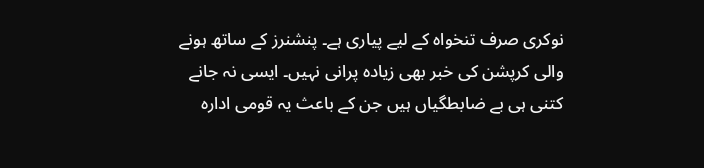نوکری صرف تنخواہ کے لیے پیاری ہے۔ پنشنرز کے ساتھ ہونے والی کرپشن کی خبر بھی زیادہ پرانی نہیں۔ ایسی نہ جانے کتنی ہی بے ضابطگیاں ہیں جن کے باعث یہ قومی ادارہ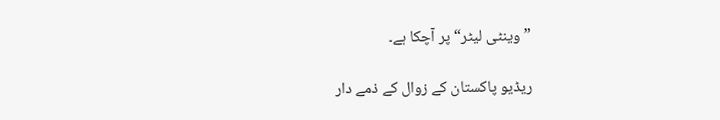”وینٹی لیٹر“ پر آچکا ہے۔

ریڈیو پاکستان کے زوال کے ذمے دار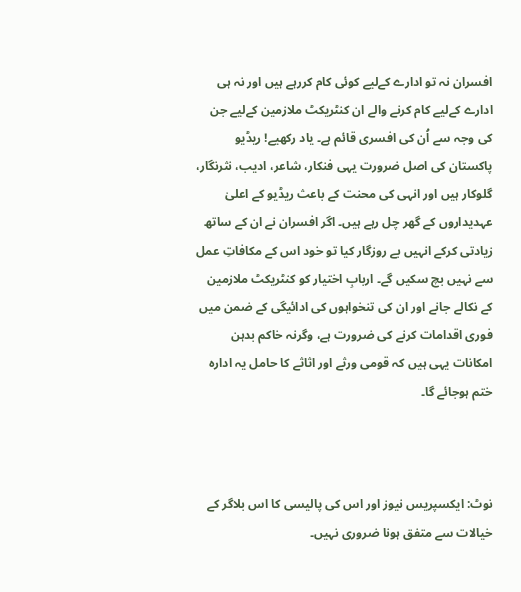افسران نہ تو ادارے کےلیے کوئی کام کررہے ہیں اور نہ ہی ادارے کےلیے کام کرنے والے ان کنٹریکٹ ملازمین کےلیے جن کی وجہ سے اُن کی افسری قائم ہے۔ یاد رکھیے! ریڈیو پاکستان کی اصل ضرورت یہی فنکار، شاعر، ادیب، نثرنگار، گلوکار ہیں اور انہی کی محنت کے باعث ریڈیو کے اعلیٰ عہدیداروں کے گھر چل رہے ہیں۔ اگر افسران نے ان کے ساتھ زیادتی کرکے انہیں بے روزگار کیا تو خود اس کے مکافاتِ عمل سے نہیں بچ سکیں گے۔ اربابِ اختیار کو کنٹریکٹ ملازمین کے نکالے جانے اور ان کی تنخواہوں کی ادائیگی کے ضمن میں فوری اقدامات کرنے کی ضرورت ہے، وگرنہ خاکم بدہن امکانات یہی ہیں کہ قومی ورثے اور اثاثے کا حامل یہ ادارہ ختم ہوجائے گا۔



نوٹ: ایکسپریس نیوز اور اس کی پالیسی کا اس بلاگر کے خیالات سے متفق ہونا ضروری نہیں۔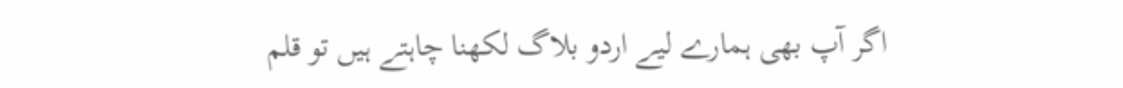اگر آپ بھی ہمارے لیے اردو بلاگ لکھنا چاہتے ہیں تو قلم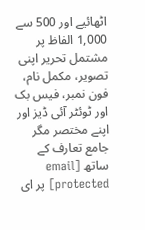اٹھائیے اور 500 سے 1,000 الفاظ پر مشتمل تحریر اپنی تصویر، مکمل نام، فون نمبر، فیس بک اور ٹوئٹر آئی ڈیز اور اپنے مختصر مگر جامع تعارف کے ساتھ [email protected] پر ای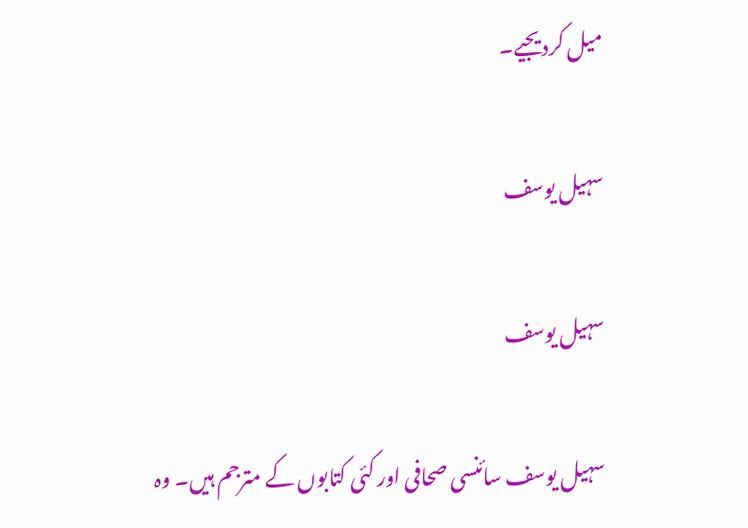میل کردیجیے۔

سہیل یوسف

سہیل یوسف

سہیل یوسف سائنسی صحافی اور کئی کتابوں کے مترجم ہیں۔ وہ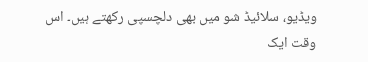ویڈیو، سلائیڈ شو میں بھی دلچسپی رکھتے ہیں۔ اس وقت ایک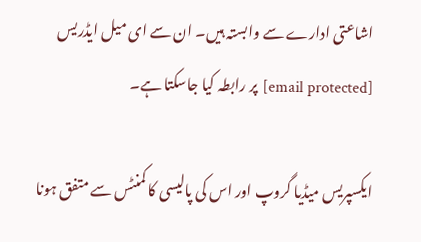اشاعتی ادارے سے وابستہ ہیں۔ ان سے ای میل ایڈریس [email protected] پر رابطہ کیا جاسکتا ہے۔

ایکسپریس میڈیا گروپ اور اس کی پالیسی کا کمنٹس سے متفق ہونا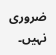ضروری نہیں۔